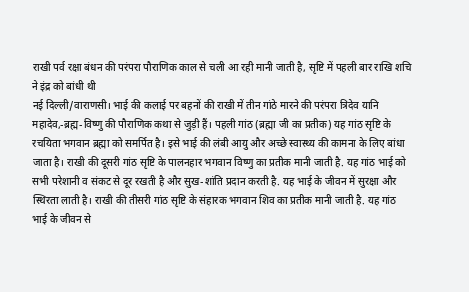राखी पर्व रक्षा बंधन की परंपरा पौराणिक काल से चली आ रही मानी जाती है, सृष्टि में पहली बार राखि शचि ने इंद्र को बांधी थी
नई दिल्ली/वाराणसी। भाई की कलाई पर बहनों की राखी में तीन गांठे मारने की परंपरा त्रिदेव यानि महादेव,-ब्रह्म-विष्णु की पौराणिक कथा से जुड़ी हैं। पहली गांठ (ब्रह्मा जी का प्रतीक) यह गांठ सृष्टि के रचयिता भगवान ब्रह्मा को समर्पित है। इसे भाई की लंबी आयु और अच्छे स्वास्थ्य की कामना के लिए बांधा जाता है। राखी की दूसरी गांठ सृष्टि के पालनहार भगवान विष्णु का प्रतीक मानी जाती है. यह गांठ भाई को सभी परेशानी व संकट से दूर रखती है और सुख-शांति प्रदान करती है. यह भाई के जीवन में सुरक्षा और स्थिरता लाती है। राखी की तीसरी गांठ सृष्टि के संहारक भगवान शिव का प्रतीक मानी जाती है. यह गांठ भाई के जीवन से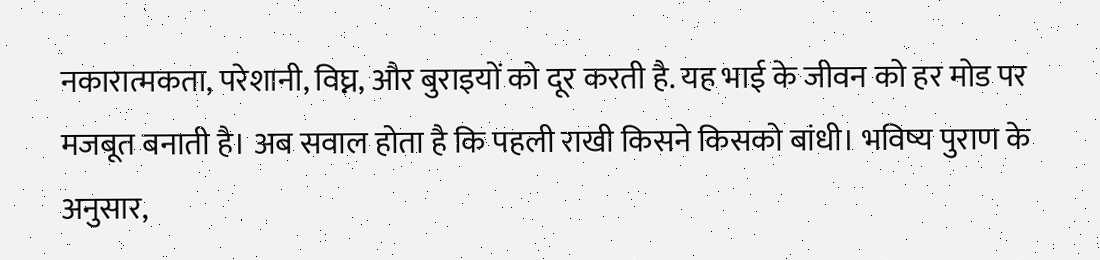नकारात्मकता, परेशानी, विघ्न, और बुराइयों को दूर करती है. यह भाई के जीवन को हर मोड पर मजबूत बनाती है। अब सवाल होता है कि पहली राखी किसने किसको बांधी। भविष्य पुराण के अनुसार,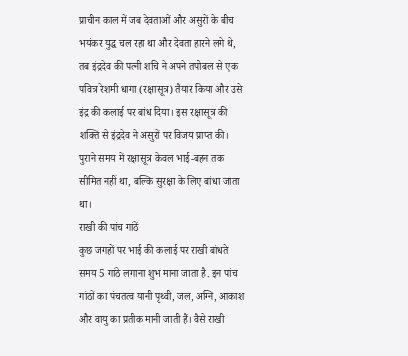प्राचीन काल में जब देवताओं और असुरों के बीच भयंकर युद्ध चल रहा था और देवता हारने लगे थे, तब इंद्रदेव की पत्नी शचि ने अपने तपोबल से एक पवित्र रेशमी धागा (रक्षासूत्र) तैयार किया और उसे इंद्र की कलाई पर बांध दिया। इस रक्षासूत्र की शक्ति से इंद्रदेव ने असुरों पर विजय प्राप्त की। पुराने समय में रक्षासूत्र केवल भाई-बहन तक सीमित नहीं था, बल्कि सुरक्षा के लिए बांधा जाता था।
राखी की पांच गांठें
कुछ जगहों पर भाई की कलाई पर राखी बांधते समय 5 गांठे लगाना शुभ माना जाता है. इन पांच गांठों का पंचतत्व यानी पृथ्वी, जल, अग्नि, आकाश और वायु का प्रतीक मानी जाती हैं। वैसे राखी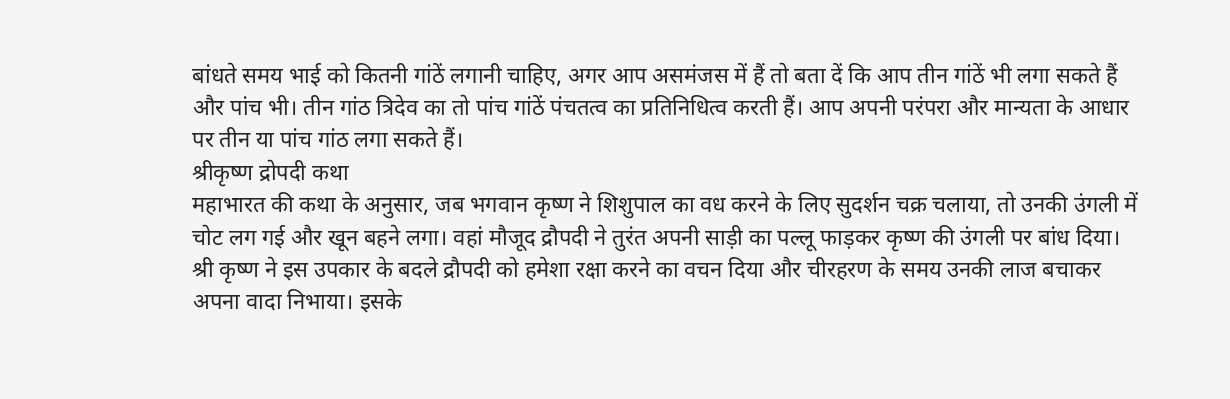बांधते समय भाई को कितनी गांठें लगानी चाहिए, अगर आप असमंजस में हैं तो बता दें कि आप तीन गांठें भी लगा सकते हैं और पांच भी। तीन गांठ त्रिदेव का तो पांच गांठें पंचतत्व का प्रतिनिधित्व करती हैं। आप अपनी परंपरा और मान्यता के आधार पर तीन या पांच गांठ लगा सकते हैं।
श्रीकृष्ण द्रोपदी कथा
महाभारत की कथा के अनुसार, जब भगवान कृष्ण ने शिशुपाल का वध करने के लिए सुदर्शन चक्र चलाया, तो उनकी उंगली में चोट लग गई और खून बहने लगा। वहां मौजूद द्रौपदी ने तुरंत अपनी साड़ी का पल्लू फाड़कर कृष्ण की उंगली पर बांध दिया। श्री कृष्ण ने इस उपकार के बदले द्रौपदी को हमेशा रक्षा करने का वचन दिया और चीरहरण के समय उनकी लाज बचाकर अपना वादा निभाया। इसके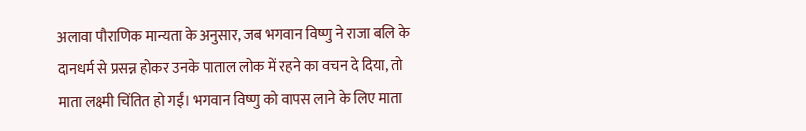अलावा पौराणिक मान्यता के अनुसार, जब भगवान विष्णु ने राजा बलि के दानधर्म से प्रसन्न होकर उनके पाताल लोक में रहने का वचन दे दिया, तो माता लक्ष्मी चिंतित हो गईं। भगवान विष्णु को वापस लाने के लिए माता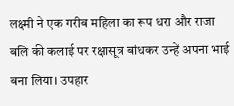लक्ष्मी ने एक गरीब महिला का रूप धरा और राजा बलि की कलाई पर रक्षासूत्र बांधकर उन्हें अपना भाई बना लिया। उपहार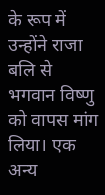के रूप में उन्होंने राजा बलि से भगवान विष्णु को वापस मांग लिया। एक अन्य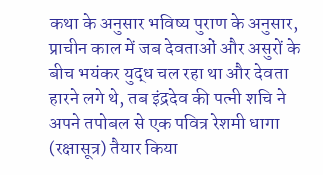कथा के अनुसार भविष्य पुराण के अनुसार, प्राचीन काल में जब देवताओं और असुरों के बीच भयंकर युद्ध चल रहा था और देवता हारने लगे थे, तब इंद्रदेव की पत्नी शचि ने अपने तपोबल से एक पवित्र रेशमी धागा (रक्षासूत्र) तैयार किया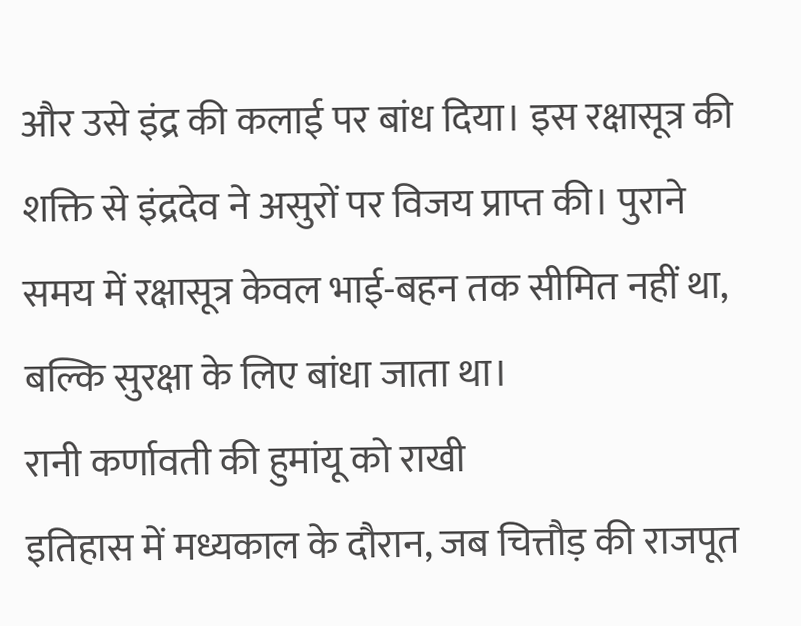और उसे इंद्र की कलाई पर बांध दिया। इस रक्षासूत्र की शक्ति से इंद्रदेव ने असुरों पर विजय प्राप्त की। पुराने समय में रक्षासूत्र केवल भाई-बहन तक सीमित नहीं था, बल्कि सुरक्षा के लिए बांधा जाता था।
रानी कर्णावती की हुमांयू को राखी
इतिहास में मध्यकाल के दौरान, जब चित्तौड़ की राजपूत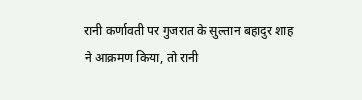रानी कर्णावती पर गुजरात के सुल्तान बहादुर शाह ने आक्रमण किया, तो रानी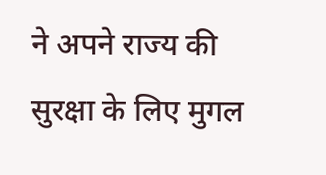ने अपने राज्य की सुरक्षा के लिए मुगल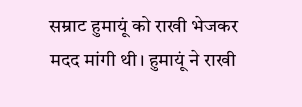सम्राट हुमायूं को राखी भेजकर मदद मांगी थी। हुमायूं ने राखी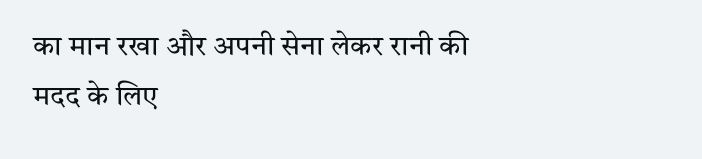का मान रखा और अपनी सेना लेकर रानी की मदद के लिए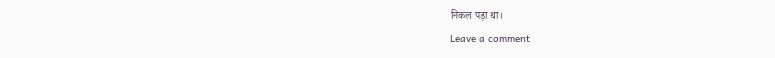निकल पड़ा था।
Leave a comment